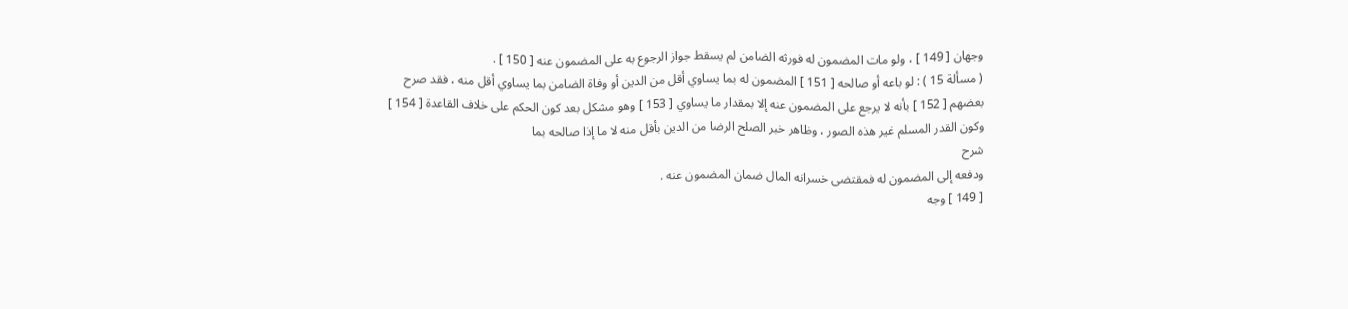وجهان [ 149 ] ، ولو مات المضمون له فورثه الضامن لم يسقط جواز الرجوع به على المضمون عنه [ 150 ] .
( مسألة 15 ) : لو باعه أو صالحه [ 151 ] المضمون له بما يساوي أقل من الدين أو وفاة الضامن بما يساوي أقل منه ، فقد صرح بعضهم [ 152 ] بأنه لا يرجع على المضمون عنه إلا بمقدار ما يساوي [ 153 ] وهو مشكل بعد كون الحكم على خلاف القاعدة [ 154 ] وكون القدر المسلم غير هذه الصور ، وظاهر خبر الصلح الرضا من الدين بأقل منه لا ما إذا صالحه بما
شرح
ودفعه إلى المضمون له فمقتضى خسرانه المال ضمان المضمون عنه .
[ 149 ] وجه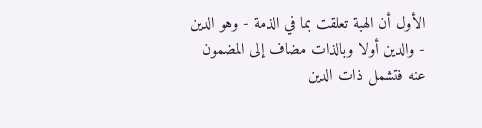الأول أن الهبة تعلقت بما في الذمة - وهو الدين - والدين أولا وبالذات مضاف إلى المضمون عنه فتشمل ذات الدين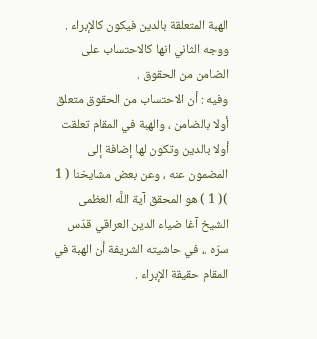الهبة المتعلقة بالدين فيكون كالإبراء .
ووجه الثاني انها كالاحتساب على الضامن من الحقوق .
وفيه : أن الاحتساب من الحقوق متعلق أولا بالضامن ، والهبة في المقام تعلقت أولا بالدين وتكون لها إضافة إلى المضمون عنه ، وعن بعض مشايخنا ( 1 )( 1 ) هو المحقق آية اللَّه العظمى الشيخ آغا ضياء الدين العراقي قدّس سرّه .، في حاشيته الشريفة أن الهبة في المقام حقيقة الإبراء .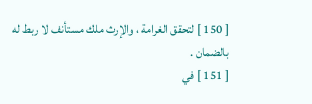[ 150 ] لتحقق الغرامة ، والإرث ملك مستأنف لا ربط له بالضمان .
[ 151 ] في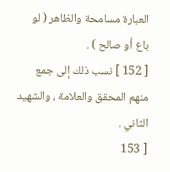العبارة مسامحة والظاهر ( لو باع أو صالح ) .
[ 152 ] نسب ذلك إلى جمع منهم المحقق والعلامة ، والشهيد الثاني .
[ 153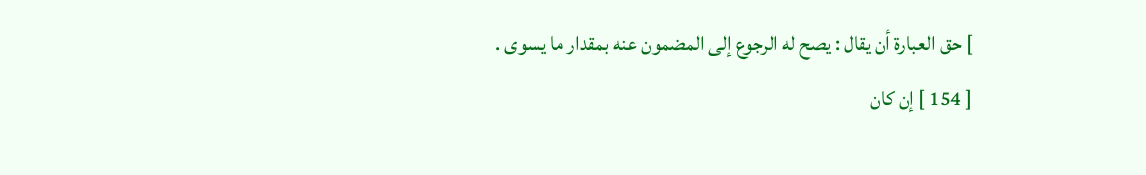] حق العبارة أن يقال : يصح له الرجوع إلى المضمون عنه بمقدار ما يسوى .
[ 154 ] إن كان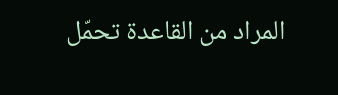المراد من القاعدة تحمّل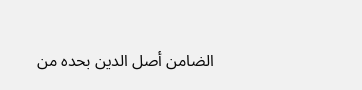الضامن أصل الدين بحده من